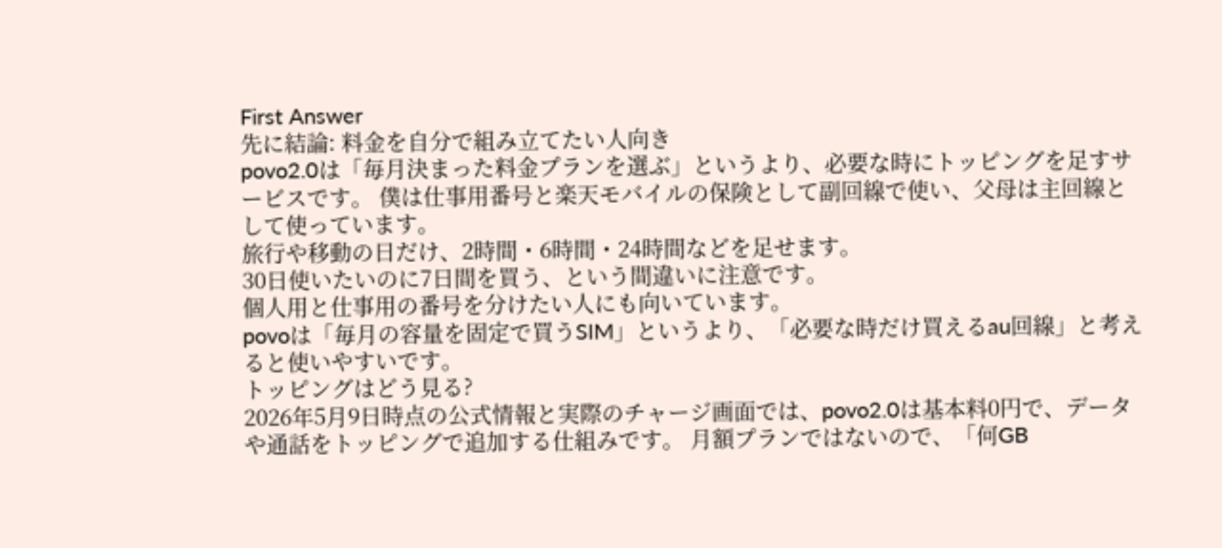First Answer
先に結論: 料金を自分で組み立てたい人向き
povo2.0は「毎月決まった料金プランを選ぶ」というより、必要な時にトッピングを足すサービスです。 僕は仕事用番号と楽天モバイルの保険として副回線で使い、父母は主回線として使っています。
旅行や移動の日だけ、2時間・6時間・24時間などを足せます。
30日使いたいのに7日間を買う、という間違いに注意です。
個人用と仕事用の番号を分けたい人にも向いています。
povoは「毎月の容量を固定で買うSIM」というより、「必要な時だけ買えるau回線」と考えると使いやすいです。
トッピングはどう見る?
2026年5月9日時点の公式情報と実際のチャージ画面では、povo2.0は基本料0円で、データや通話をトッピングで追加する仕組みです。 月額プランではないので、「何GB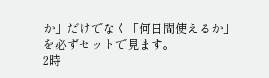か」だけでなく「何日間使えるか」を必ずセットで見ます。
2時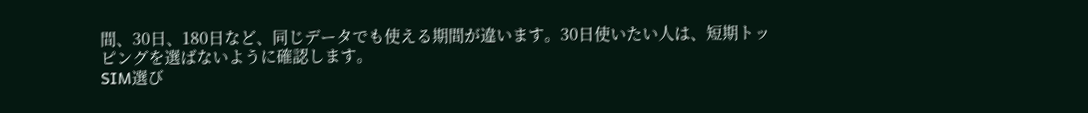間、30日、180日など、同じデータでも使える期間が違います。30日使いたい人は、短期トッピングを選ばないように確認します。
SIM選び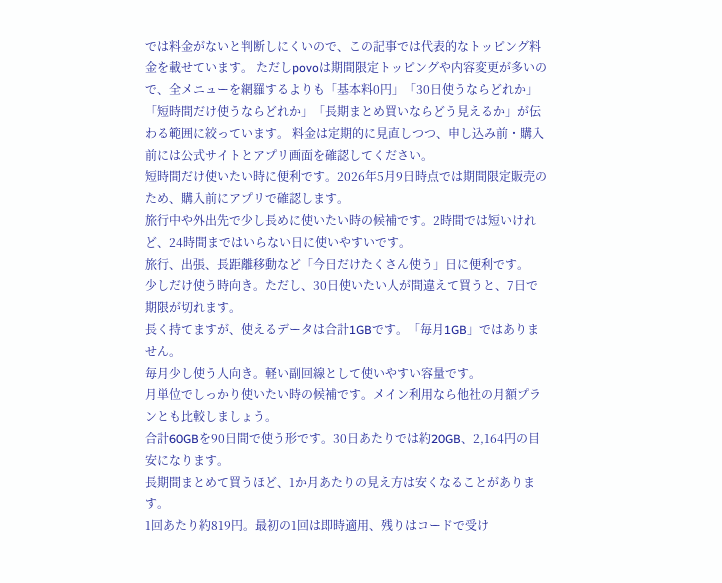では料金がないと判断しにくいので、この記事では代表的なトッピング料金を載せています。 ただしpovoは期間限定トッピングや内容変更が多いので、全メニューを網羅するよりも「基本料0円」「30日使うならどれか」「短時間だけ使うならどれか」「長期まとめ買いならどう見えるか」が伝わる範囲に絞っています。 料金は定期的に見直しつつ、申し込み前・購入前には公式サイトとアプリ画面を確認してください。
短時間だけ使いたい時に便利です。2026年5月9日時点では期間限定販売のため、購入前にアプリで確認します。
旅行中や外出先で少し長めに使いたい時の候補です。2時間では短いけれど、24時間まではいらない日に使いやすいです。
旅行、出張、長距離移動など「今日だけたくさん使う」日に便利です。
少しだけ使う時向き。ただし、30日使いたい人が間違えて買うと、7日で期限が切れます。
長く持てますが、使えるデータは合計1GBです。「毎月1GB」ではありません。
毎月少し使う人向き。軽い副回線として使いやすい容量です。
月単位でしっかり使いたい時の候補です。メイン利用なら他社の月額プランとも比較しましょう。
合計60GBを90日間で使う形です。30日あたりでは約20GB、2,164円の目安になります。
長期間まとめて買うほど、1か月あたりの見え方は安くなることがあります。
1回あたり約819円。最初の1回は即時適用、残りはコードで受け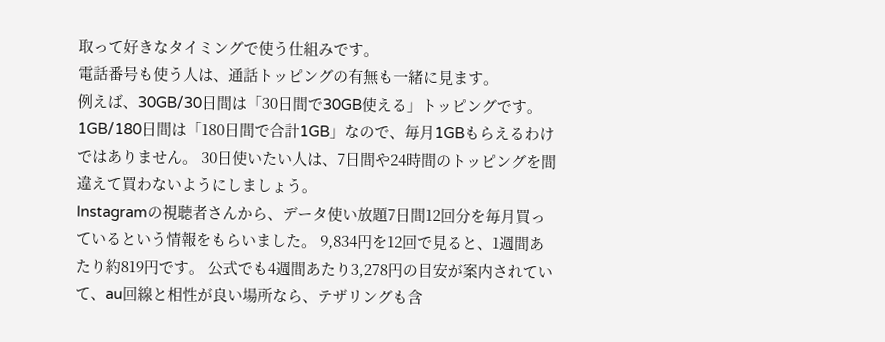取って好きなタイミングで使う仕組みです。
電話番号も使う人は、通話トッピングの有無も一緒に見ます。
例えば、30GB/30日間は「30日間で30GB使える」トッピングです。 1GB/180日間は「180日間で合計1GB」なので、毎月1GBもらえるわけではありません。 30日使いたい人は、7日間や24時間のトッピングを間違えて買わないようにしましょう。
Instagramの視聴者さんから、データ使い放題7日間12回分を毎月買っているという情報をもらいました。 9,834円を12回で見ると、1週間あたり約819円です。 公式でも4週間あたり3,278円の目安が案内されていて、au回線と相性が良い場所なら、テザリングも含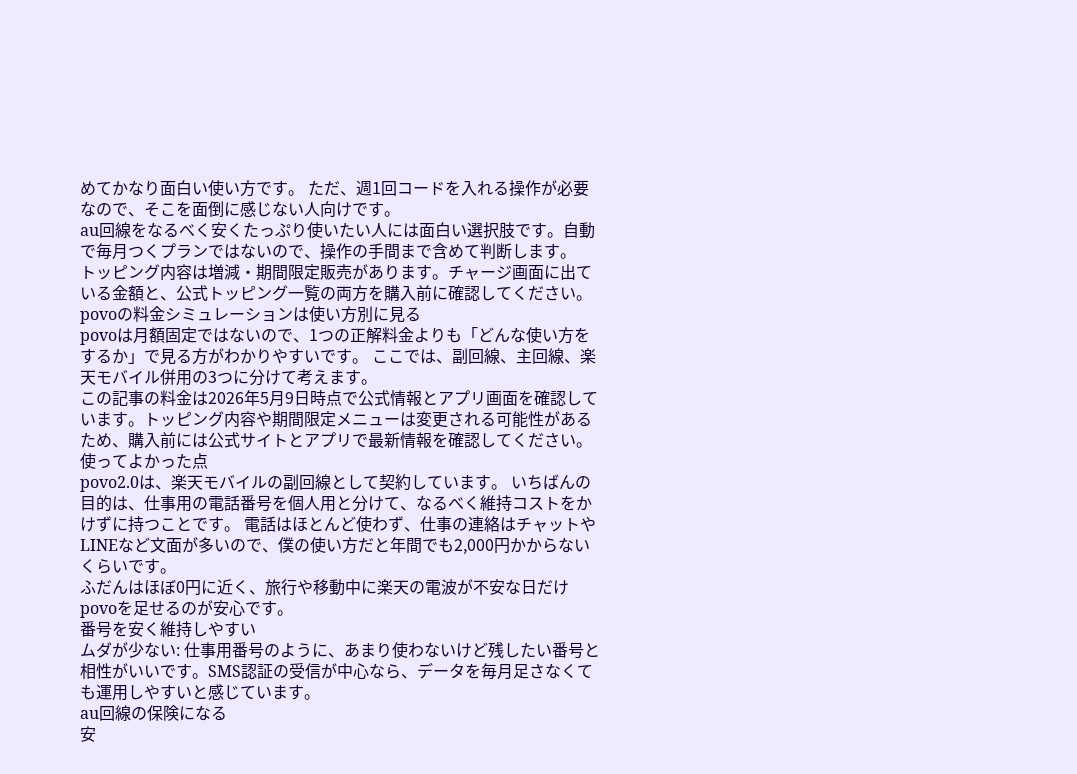めてかなり面白い使い方です。 ただ、週1回コードを入れる操作が必要なので、そこを面倒に感じない人向けです。
au回線をなるべく安くたっぷり使いたい人には面白い選択肢です。自動で毎月つくプランではないので、操作の手間まで含めて判断します。
トッピング内容は増減・期間限定販売があります。チャージ画面に出ている金額と、公式トッピング一覧の両方を購入前に確認してください。
povoの料金シミュレーションは使い方別に見る
povoは月額固定ではないので、1つの正解料金よりも「どんな使い方をするか」で見る方がわかりやすいです。 ここでは、副回線、主回線、楽天モバイル併用の3つに分けて考えます。
この記事の料金は2026年5月9日時点で公式情報とアプリ画面を確認しています。トッピング内容や期間限定メニューは変更される可能性があるため、購入前には公式サイトとアプリで最新情報を確認してください。
使ってよかった点
povo2.0は、楽天モバイルの副回線として契約しています。 いちばんの目的は、仕事用の電話番号を個人用と分けて、なるべく維持コストをかけずに持つことです。 電話はほとんど使わず、仕事の連絡はチャットやLINEなど文面が多いので、僕の使い方だと年間でも2,000円かからないくらいです。
ふだんはほぼ0円に近く、旅行や移動中に楽天の電波が不安な日だけpovoを足せるのが安心です。
番号を安く維持しやすい
ムダが少ない: 仕事用番号のように、あまり使わないけど残したい番号と相性がいいです。SMS認証の受信が中心なら、データを毎月足さなくても運用しやすいと感じています。
au回線の保険になる
安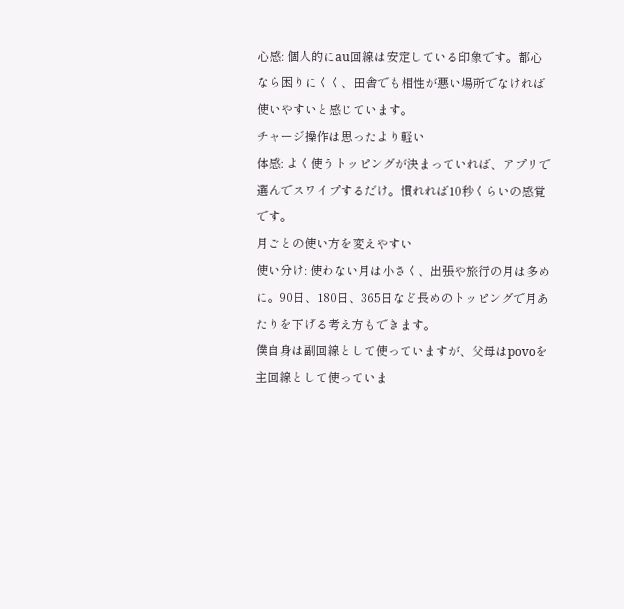心感: 個人的にau回線は安定している印象です。都心なら困りにくく、田舎でも相性が悪い場所でなければ使いやすいと感じています。
チャージ操作は思ったより軽い
体感: よく使うトッピングが決まっていれば、アプリで選んでスワイプするだけ。慣れれば10秒くらいの感覚です。
月ごとの使い方を変えやすい
使い分け: 使わない月は小さく、出張や旅行の月は多めに。90日、180日、365日など長めのトッピングで月あたりを下げる考え方もできます。
僕自身は副回線として使っていますが、父母はpovoを主回線として使っていま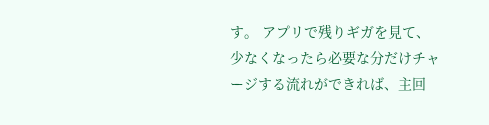す。 アプリで残りギガを見て、少なくなったら必要な分だけチャージする流れができれば、主回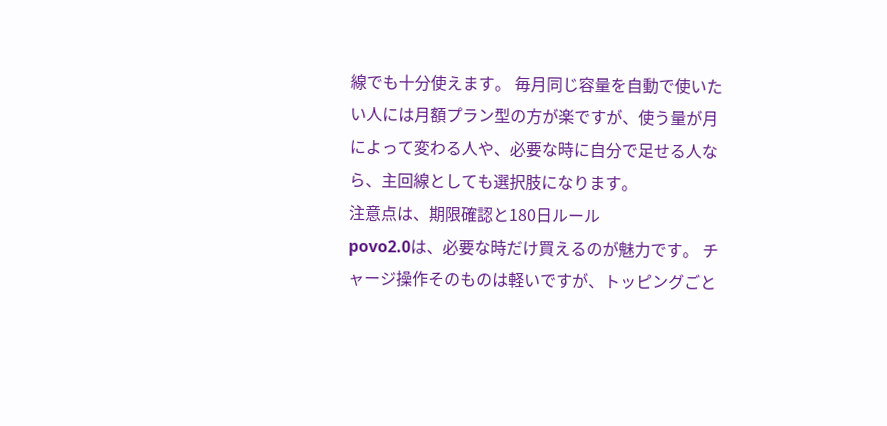線でも十分使えます。 毎月同じ容量を自動で使いたい人には月額プラン型の方が楽ですが、使う量が月によって変わる人や、必要な時に自分で足せる人なら、主回線としても選択肢になります。
注意点は、期限確認と180日ルール
povo2.0は、必要な時だけ買えるのが魅力です。 チャージ操作そのものは軽いですが、トッピングごと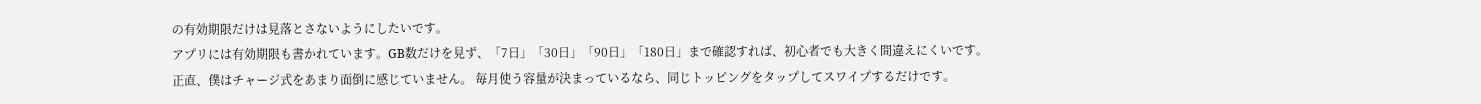の有効期限だけは見落とさないようにしたいです。
アプリには有効期限も書かれています。GB数だけを見ず、「7日」「30日」「90日」「180日」まで確認すれば、初心者でも大きく間違えにくいです。
正直、僕はチャージ式をあまり面倒に感じていません。 毎月使う容量が決まっているなら、同じトッピングをタップしてスワイプするだけです。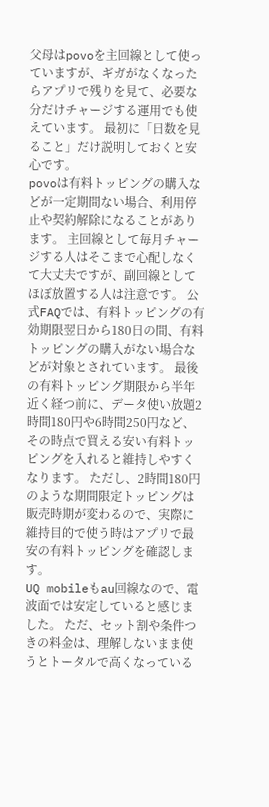父母はpovoを主回線として使っていますが、ギガがなくなったらアプリで残りを見て、必要な分だけチャージする運用でも使えています。 最初に「日数を見ること」だけ説明しておくと安心です。
povoは有料トッピングの購入などが一定期間ない場合、利用停止や契約解除になることがあります。 主回線として毎月チャージする人はそこまで心配しなくて大丈夫ですが、副回線としてほぼ放置する人は注意です。 公式FAQでは、有料トッピングの有効期限翌日から180日の間、有料トッピングの購入がない場合などが対象とされています。 最後の有料トッピング期限から半年近く経つ前に、データ使い放題2時間180円や6時間250円など、その時点で買える安い有料トッピングを入れると維持しやすくなります。 ただし、2時間180円のような期間限定トッピングは販売時期が変わるので、実際に維持目的で使う時はアプリで最安の有料トッピングを確認します。
UQ mobileもau回線なので、電波面では安定していると感じました。 ただ、セット割や条件つきの料金は、理解しないまま使うとトータルで高くなっている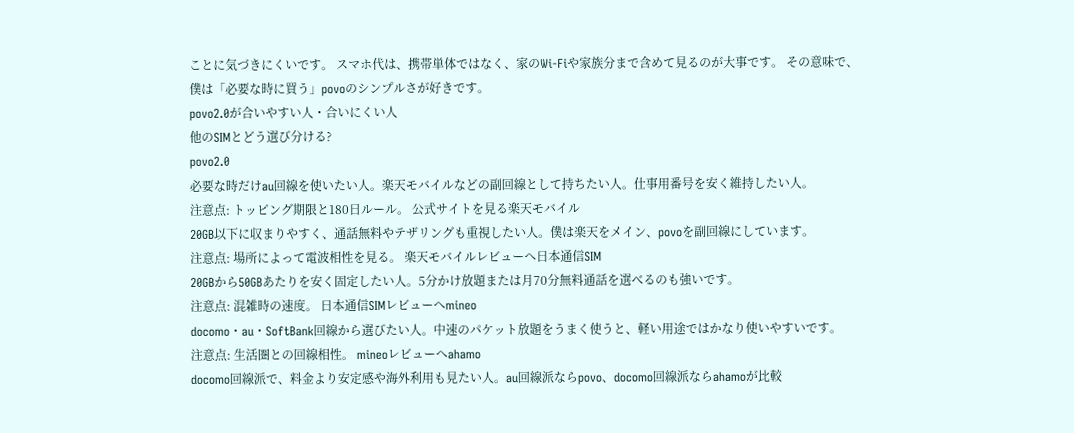ことに気づきにくいです。 スマホ代は、携帯単体ではなく、家のWi-Fiや家族分まで含めて見るのが大事です。 その意味で、僕は「必要な時に買う」povoのシンプルさが好きです。
povo2.0が合いやすい人・合いにくい人
他のSIMとどう選び分ける?
povo2.0
必要な時だけau回線を使いたい人。楽天モバイルなどの副回線として持ちたい人。仕事用番号を安く維持したい人。
注意点: トッピング期限と180日ルール。 公式サイトを見る楽天モバイル
20GB以下に収まりやすく、通話無料やテザリングも重視したい人。僕は楽天をメイン、povoを副回線にしています。
注意点: 場所によって電波相性を見る。 楽天モバイルレビューへ日本通信SIM
20GBから50GBあたりを安く固定したい人。5分かけ放題または月70分無料通話を選べるのも強いです。
注意点: 混雑時の速度。 日本通信SIMレビューへmineo
docomo・au・SoftBank回線から選びたい人。中速のパケット放題をうまく使うと、軽い用途ではかなり使いやすいです。
注意点: 生活圏との回線相性。 mineoレビューへahamo
docomo回線派で、料金より安定感や海外利用も見たい人。au回線派ならpovo、docomo回線派ならahamoが比較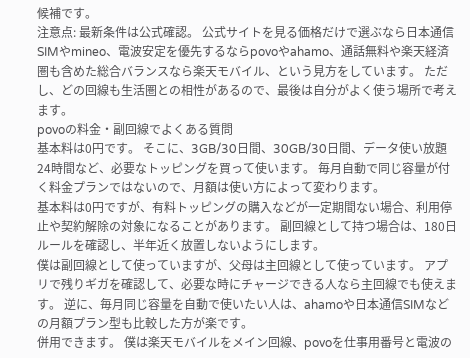候補です。
注意点: 最新条件は公式確認。 公式サイトを見る価格だけで選ぶなら日本通信SIMやmineo、電波安定を優先するならpovoやahamo、通話無料や楽天経済圏も含めた総合バランスなら楽天モバイル、という見方をしています。 ただし、どの回線も生活圏との相性があるので、最後は自分がよく使う場所で考えます。
povoの料金・副回線でよくある質問
基本料は0円です。 そこに、3GB/30日間、30GB/30日間、データ使い放題24時間など、必要なトッピングを買って使います。 毎月自動で同じ容量が付く料金プランではないので、月額は使い方によって変わります。
基本料は0円ですが、有料トッピングの購入などが一定期間ない場合、利用停止や契約解除の対象になることがあります。 副回線として持つ場合は、180日ルールを確認し、半年近く放置しないようにします。
僕は副回線として使っていますが、父母は主回線として使っています。 アプリで残りギガを確認して、必要な時にチャージできる人なら主回線でも使えます。 逆に、毎月同じ容量を自動で使いたい人は、ahamoや日本通信SIMなどの月額プラン型も比較した方が楽です。
併用できます。 僕は楽天モバイルをメイン回線、povoを仕事用番号と電波の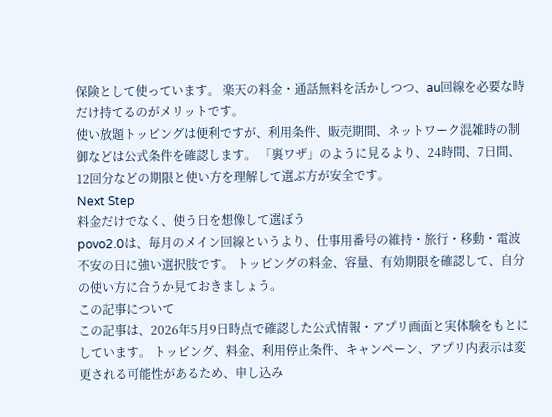保険として使っています。 楽天の料金・通話無料を活かしつつ、au回線を必要な時だけ持てるのがメリットです。
使い放題トッピングは便利ですが、利用条件、販売期間、ネットワーク混雑時の制御などは公式条件を確認します。 「裏ワザ」のように見るより、24時間、7日間、12回分などの期限と使い方を理解して選ぶ方が安全です。
Next Step
料金だけでなく、使う日を想像して選ぼう
povo2.0は、毎月のメイン回線というより、仕事用番号の維持・旅行・移動・電波不安の日に強い選択肢です。 トッピングの料金、容量、有効期限を確認して、自分の使い方に合うか見ておきましょう。
この記事について
この記事は、2026年5月9日時点で確認した公式情報・アプリ画面と実体験をもとにしています。 トッピング、料金、利用停止条件、キャンペーン、アプリ内表示は変更される可能性があるため、申し込み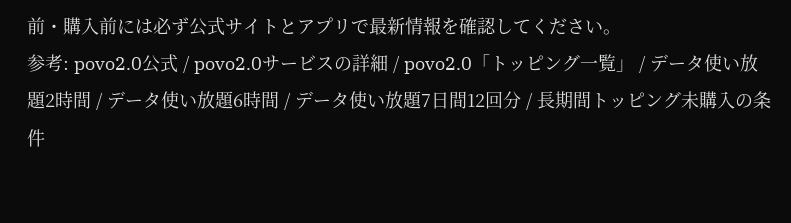前・購入前には必ず公式サイトとアプリで最新情報を確認してください。
参考: povo2.0公式 / povo2.0サービスの詳細 / povo2.0「トッピング一覧」 / データ使い放題2時間 / データ使い放題6時間 / データ使い放題7日間12回分 / 長期間トッピング未購入の条件